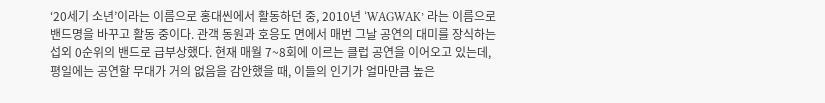‘20세기 소년’이라는 이름으로 홍대씬에서 활동하던 중, 2010년 ‘WAGWAK’ 라는 이름으로 밴드명을 바꾸고 활동 중이다. 관객 동원과 호응도 면에서 매번 그날 공연의 대미를 장식하는 섭외 0순위의 밴드로 급부상했다. 현재 매월 7~8회에 이르는 클럽 공연을 이어오고 있는데, 평일에는 공연할 무대가 거의 없음을 감안했을 때, 이들의 인기가 얼마만큼 높은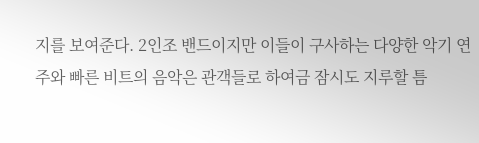지를 보여준다. 2인조 밴드이지만 이들이 구사하는 다양한 악기 연주와 빠른 비트의 음악은 관객들로 하여금 잠시도 지루할 틈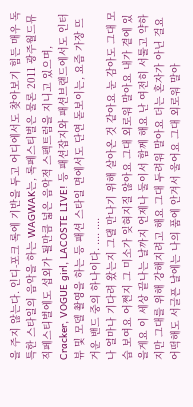을 주지 않는다. 인디-포크 록에 기반을 두고 어디에서도 찾아보기 힘든 매우 독특한 스타일의 음악을 하는 WAGWAK는, 록페스티벌은 물론 2011 광주월드뮤직페스티벌에도 섭외가 될만큼 넓은 음악적 스펙트럼을 지니고 있으며, Cracker, VOGUE girl, LACOSTE LIVE! 등 패션잡지와 패션브랜드에서도 인터뷰 및 모델 촬영을 하는 등 패션 스타일 면에서도 단연 돋보이는, 요즘 가장 뜨거운 밴드 중의 하나이다. .... ....
나 얼마나 기다려 왔는지 그댈 만나기 위해 살아온 것 같아요 눈 감아도 그대 모습 보여요 어쩐지 그 미소가 잊혀지질 않아요 그대 외로워 말아요 내가 곁에 있을게요 이 세상 끝나는 날까지 언제나 둘이서 함께 해요 난 여전히 서툴고 약하지만 그대를 위해 강해지려고 해요 그대 두려워 말아요 더는 혼자가 아닌 걸요 어떡해도 서글픈 날에는 나의 품에 안겨서 울어요 그대 외로워 말아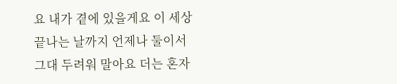요 내가 곁에 있을게요 이 세상 끝나는 날까지 언제나 둘이서 그대 두려워 말아요 더는 혼자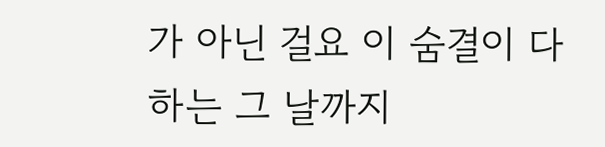가 아닌 걸요 이 숨결이 다 하는 그 날까지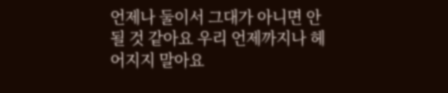언제나 둘이서 그대가 아니면 안될 것 같아요 우리 언제까지나 헤어지지 말아요